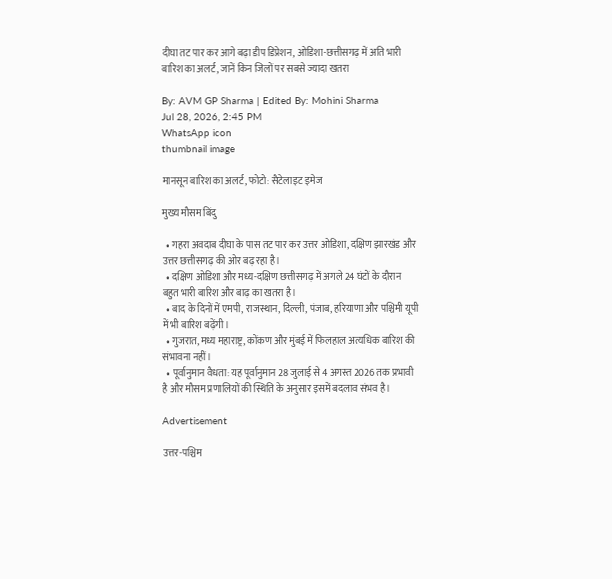दीघा तट पार कर आगे बढ़ा डीप डिप्रेशन, ओडिशा-छत्तीसगढ़ में अति भारी बारिश का अलर्ट, जानें किन जिलों पर सबसे ज्यादा खतरा

By: AVM GP Sharma | Edited By: Mohini Sharma
Jul 28, 2026, 2:45 PM
WhatsApp icon
thumbnail image

मानसून बारिश का अलर्ट, फोटो: सैटेलाइट इमेज

मुख्य मौसम बिंदु

  • गहरा अवदाब दीघा के पास तट पार कर उत्तर ओडिशा, दक्षिण झारखंड और उत्तर छत्तीसगढ़ की ओर बढ़ रहा है।
  • दक्षिण ओडिशा और मध्य-दक्षिण छत्तीसगढ़ में अगले 24 घंटों के दौरान बहुत भारी बारिश और बाढ़ का खतरा है।
  • बाद के दिनों में एमपी, राजस्थान, दिल्ली, पंजाब, हरियाणा और पश्चिमी यूपी में भी बारिश बढ़ेंगी।
  • गुजरात, मध्य महाराष्ट्र, कोंकण और मुंबई में फिलहाल अत्यधिक बारिश की संभावना नहीं।
  • पूर्वानुमान वैधता: यह पूर्वानुमान 28 जुलाई से 4 अगस्त 2026 तक प्रभावी है और मौसम प्रणालियों की स्थिति के अनुसार इसमें बदलाव संभव है।

Advertisement

उत्तर-पश्चिम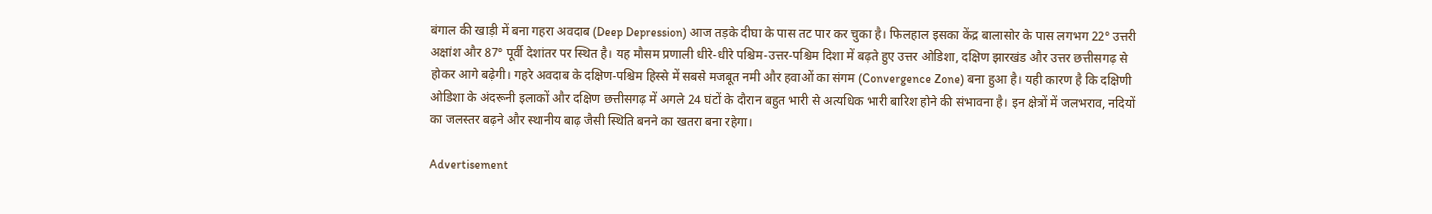बंगाल की खाड़ी में बना गहरा अवदाब (Deep Depression) आज तड़के दीघा के पास तट पार कर चुका है। फिलहाल इसका केंद्र बालासोर के पास लगभग 22° उत्तरी अक्षांश और 87° पूर्वी देशांतर पर स्थित है। यह मौसम प्रणाली धीरे-धीरे पश्चिम-उत्तर-पश्चिम दिशा में बढ़ते हुए उत्तर ओडिशा, दक्षिण झारखंड और उत्तर छत्तीसगढ़ से होकर आगे बढ़ेगी। गहरे अवदाब के दक्षिण-पश्चिम हिस्से में सबसे मजबूत नमी और हवाओं का संगम (Convergence Zone) बना हुआ है। यही कारण है कि दक्षिणी ओडिशा के अंदरूनी इलाकों और दक्षिण छत्तीसगढ़ में अगले 24 घंटों के दौरान बहुत भारी से अत्यधिक भारी बारिश होने की संभावना है। इन क्षेत्रों में जलभराव, नदियों का जलस्तर बढ़ने और स्थानीय बाढ़ जैसी स्थिति बनने का खतरा बना रहेगा।

Advertisement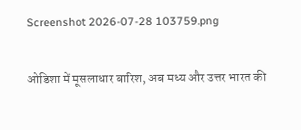Screenshot 2026-07-28 103759.png

ओडिशा में मूसलाधार बारिश, अब मध्य और उत्तर भारत की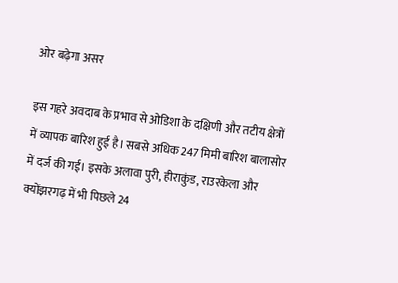ओर बढ़ेगा असर

इस गहरे अवदाब के प्रभाव से ओडिशा के दक्षिणी और तटीय क्षेत्रों में व्यापक बारिश हुई है। सबसे अधिक 247 मिमी बारिश बालासोर में दर्ज की गई। इसके अलावा पुरी, हीराकुंड, राउरकेला और क्योंझरगढ़ में भी पिछले 24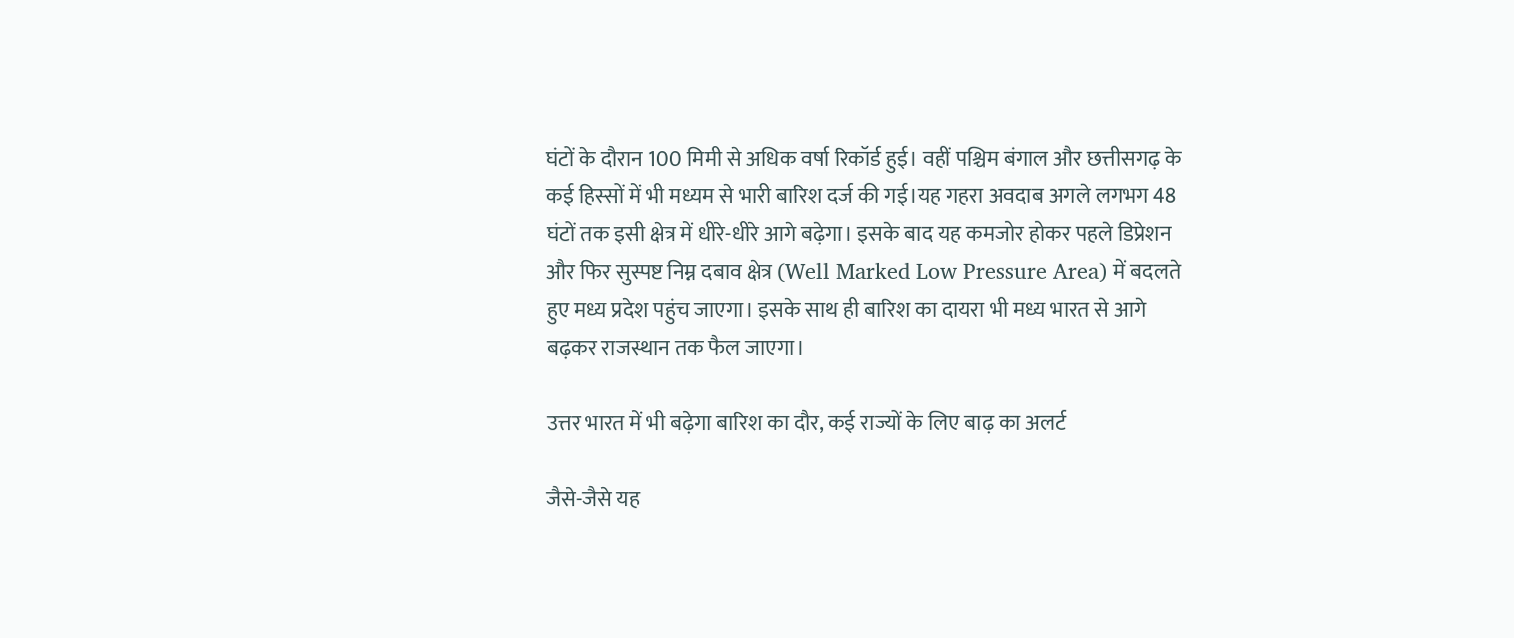घंटों के दौरान 100 मिमी से अधिक वर्षा रिकॉर्ड हुई। वहीं पश्चिम बंगाल और छत्तीसगढ़ के कई हिस्सों में भी मध्यम से भारी बारिश दर्ज की गई।यह गहरा अवदाब अगले लगभग 48 घंटों तक इसी क्षेत्र में धीरे-धीरे आगे बढ़ेगा। इसके बाद यह कमजोर होकर पहले डिप्रेशन और फिर सुस्पष्ट निम्न दबाव क्षेत्र (Well Marked Low Pressure Area) में बदलते हुए मध्य प्रदेश पहुंच जाएगा। इसके साथ ही बारिश का दायरा भी मध्य भारत से आगे बढ़कर राजस्थान तक फैल जाएगा।

उत्तर भारत में भी बढ़ेगा बारिश का दौर, कई राज्यों के लिए बाढ़ का अलर्ट

जैसे-जैसे यह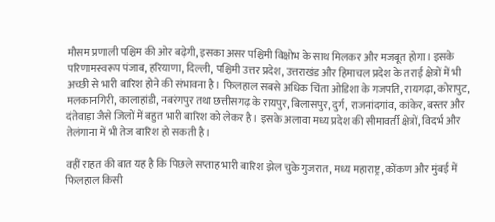मौसम प्रणाली पश्चिम की ओर बढ़ेगी, इसका असर पश्चिमी विक्षोभ के साथ मिलकर और मजबूत होगा। इसके परिणामस्वरूप पंजाब, हरियाणा, दिल्ली, पश्चिमी उत्तर प्रदेश, उत्तराखंड और हिमाचल प्रदेश के तराई क्षेत्रों में भी अच्छी से भारी बारिश होने की संभावना है। फिलहाल सबसे अधिक चिंता ओडिशा के गजपति, रायगढ़ा, कोरापुट, मलकानगिरी, कालाहांडी, नबरंगपुर तथा छत्तीसगढ़ के रायपुर, बिलासपुर, दुर्ग, राजनांदगांव, कांकेर, बस्तर और दंतेवाड़ा जैसे जिलों में बहुत भारी बारिश को लेकर है। इसके अलावा मध्य प्रदेश की सीमावर्ती क्षेत्रों, विदर्भ और तेलंगाना में भी तेज बारिश हो सकती है।

वहीं राहत की बात यह है कि पिछले सप्ताह भारी बारिश झेल चुके गुजरात, मध्य महाराष्ट्र, कोंकण और मुंबई में फिलहाल किसी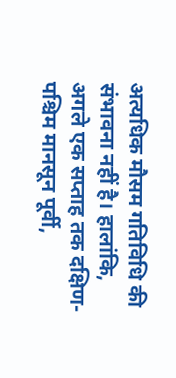अत्यधिक मौसम गतिविधि की संभावना नहीं है। हालांकि, अगले एक सप्ताह तक दक्षिण-पश्चिम मानसून पूर्वी,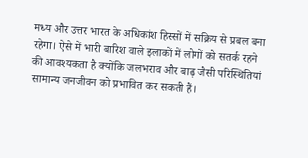मध्य और उत्तर भारत के अधिकांश हिस्सों में सक्रिय से प्रबल बना रहेगा। ऐसे में भारी बारिश वाले इलाकों में लोगों को सतर्क रहने की आवश्यकता है क्योंकि जलभराव और बाढ़ जैसी परिस्थितियां सामान्य जनजीवन को प्रभावित कर सकती हैं।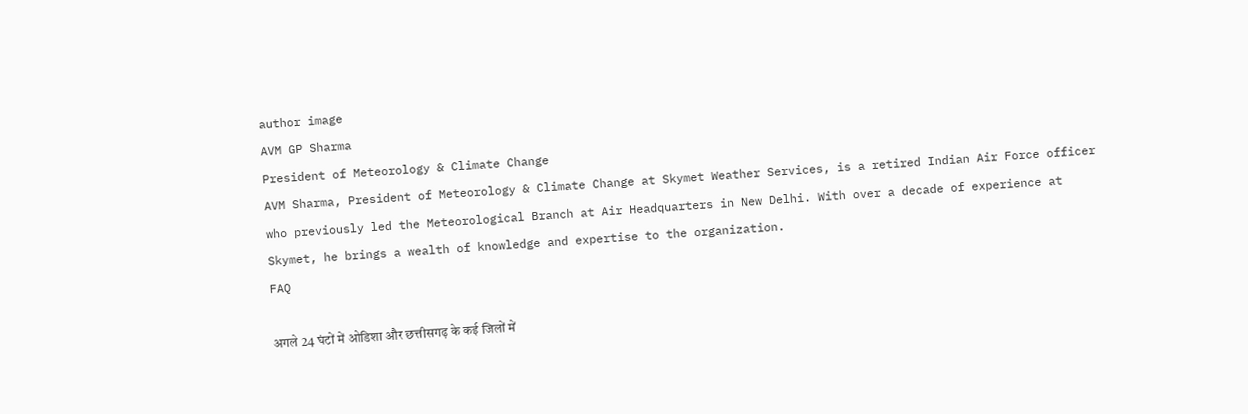author image
AVM GP Sharma
President of Meteorology & Climate Change
AVM Sharma, President of Meteorology & Climate Change at Skymet Weather Services, is a retired Indian Air Force officer who previously led the Meteorological Branch at Air Headquarters in New Delhi. With over a decade of experience at Skymet, he brings a wealth of knowledge and expertise to the organization.
FAQ

अगले 24 घंटों में ओडिशा और छत्तीसगढ़ के कई जिलों में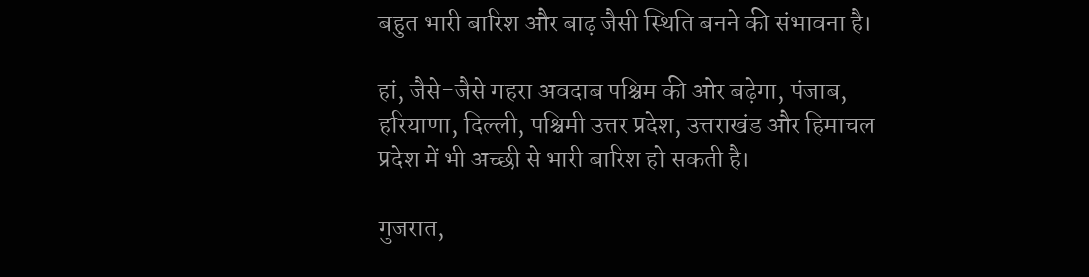बहुत भारी बारिश और बाढ़ जैसी स्थिति बनने की संभावना है।

हां, जैसे-जैसे गहरा अवदाब पश्चिम की ओर बढ़ेगा, पंजाब, हरियाणा, दिल्ली, पश्चिमी उत्तर प्रदेश, उत्तराखंड और हिमाचल प्रदेश में भी अच्छी से भारी बारिश हो सकती है।

गुजरात,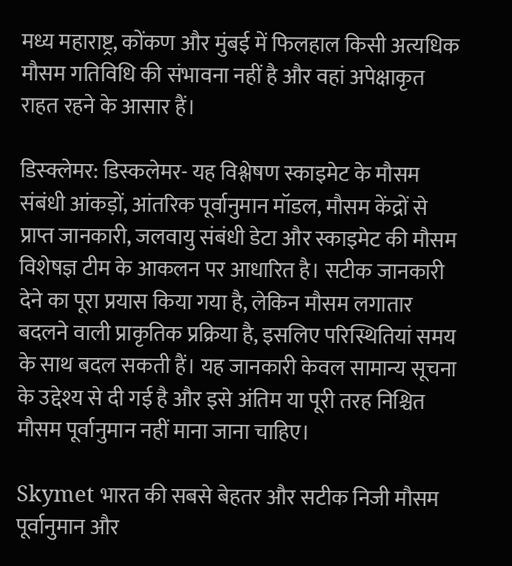मध्य महाराष्ट्र, कोंकण और मुंबई में फिलहाल किसी अत्यधिक मौसम गतिविधि की संभावना नहीं है और वहां अपेक्षाकृत राहत रहने के आसार हैं।

डिस्क्लेमर: डिस्कलेमर- यह विश्लेषण स्काइमेट के मौसम संबंधी आंकड़ों, आंतरिक पूर्वानुमान मॉडल, मौसम केंद्रों से प्राप्त जानकारी, जलवायु संबंधी डेटा और स्काइमेट की मौसम विशेषज्ञ टीम के आकलन पर आधारित है। सटीक जानकारी देने का पूरा प्रयास किया गया है, लेकिन मौसम लगातार बदलने वाली प्राकृतिक प्रक्रिया है, इसलिए परिस्थितियां समय के साथ बदल सकती हैं। यह जानकारी केवल सामान्य सूचना के उद्देश्य से दी गई है और इसे अंतिम या पूरी तरह निश्चित मौसम पूर्वानुमान नहीं माना जाना चाहिए।

Skymet भारत की सबसे बेहतर और सटीक निजी मौसम पूर्वानुमान और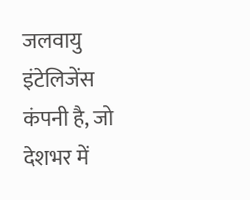जलवायु इंटेलिजेंस कंपनी है, जो देशभर में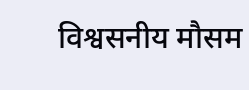विश्वसनीय मौसम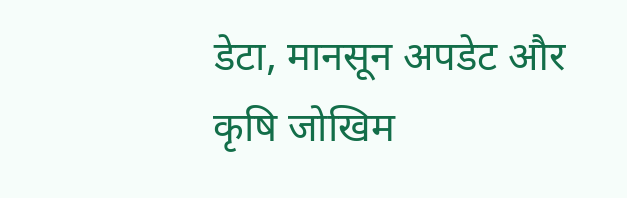डेटा, मानसून अपडेट और कृषि जोखिम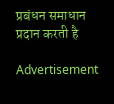प्रबंधन समाधान प्रदान करती है

Advertisement